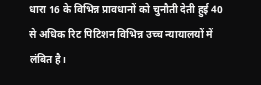धारा 16 के विभिन्न प्रावधानों को चुनौती देती हुई 40 से अधिक रिट पिटिशन विभिन्न उच्च न्यायालयों में लंबित है।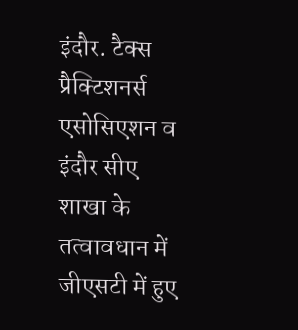इंदौर. टैक्स प्रैक्टिशनर्स एसोसिएशन व इंदौर सीए शाखा के तत्वावधान में जीएसटी में हुए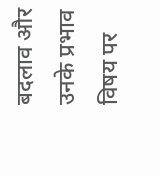बदलाव और उनके प्रभाव विषय पर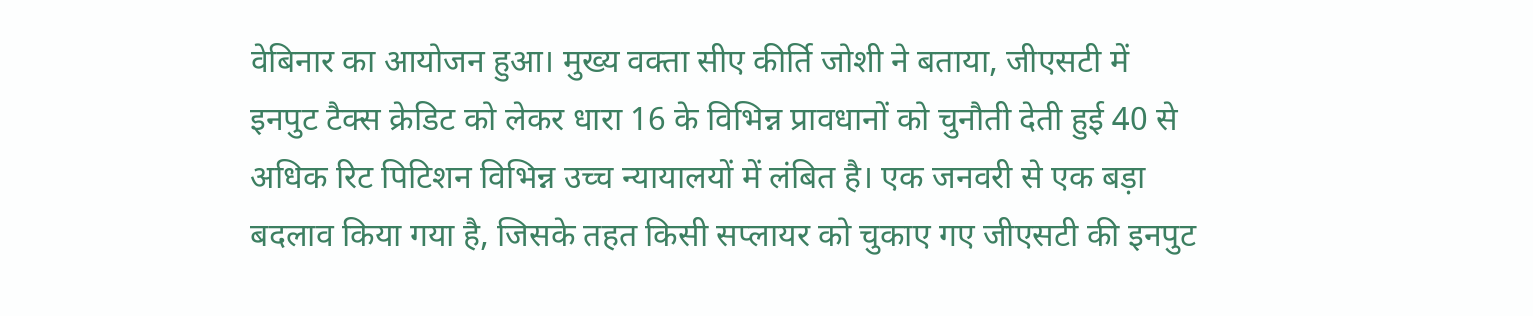वेबिनार का आयोजन हुआ। मुख्य वक्ता सीए कीर्ति जोशी ने बताया, जीएसटी में इनपुट टैक्स क्रेडिट को लेकर धारा 16 के विभिन्न प्रावधानों को चुनौती देती हुई 40 से अधिक रिट पिटिशन विभिन्न उच्च न्यायालयों में लंबित है। एक जनवरी से एक बड़ा बदलाव किया गया है, जिसके तहत किसी सप्लायर को चुकाए गए जीएसटी की इनपुट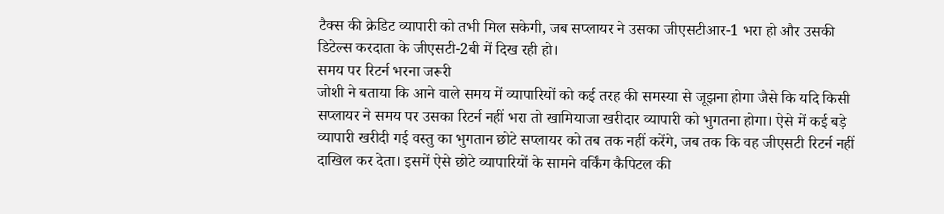टैक्स की क्रेडिट व्यापारी को तभी मिल सकेगी, जब सप्लायर ने उसका जीएसटीआर-1 भरा हो और उसकी डिटेल्स करदाता के जीएसटी-2बी में दिख रही हो।
समय पर रिटर्न भरना जरूरी
जोशी ने बताया कि आने वाले समय में व्यापारियों को कई तरह की समस्या से जूझना होगा जैसे कि यदि किसी सप्लायर ने समय पर उसका रिटर्न नहीं भरा तो खामियाजा खरीदार व्यापारी को भुगतना होगा। ऐसे में कई बड़े व्यापारी खरीदी गई वस्तु का भुगतान छोटे सप्लायर को तब तक नहीं करेंगे, जब तक कि वह जीएसटी रिटर्न नहीं दाखिल कर देता। इसमें ऐसे छोटे व्यापारियों के सामने वर्किंग कैपिटल की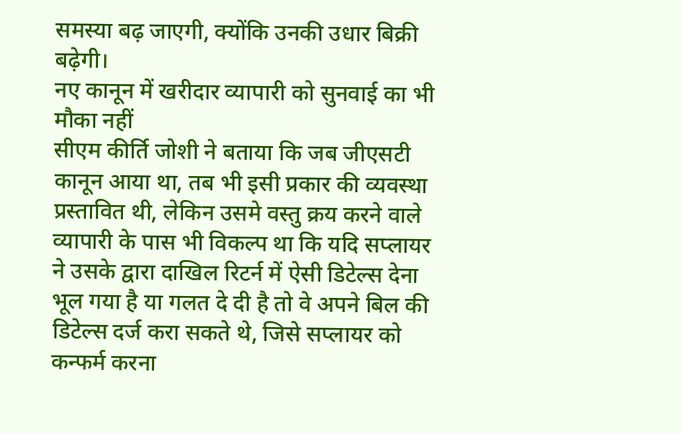समस्या बढ़ जाएगी, क्योंकि उनकी उधार बिक्री बढ़ेगी।
नए कानून में खरीदार व्यापारी को सुनवाई का भी मौका नहीं
सीएम कीर्ति जोशी ने बताया कि जब जीएसटी कानून आया था, तब भी इसी प्रकार की व्यवस्था प्रस्तावित थी, लेकिन उसमे वस्तु क्रय करने वाले व्यापारी के पास भी विकल्प था कि यदि सप्लायर ने उसके द्वारा दाखिल रिटर्न में ऐसी डिटेल्स देना भूल गया है या गलत दे दी है तो वे अपने बिल की डिटेल्स दर्ज करा सकते थे, जिसे सप्लायर को कन्फर्म करना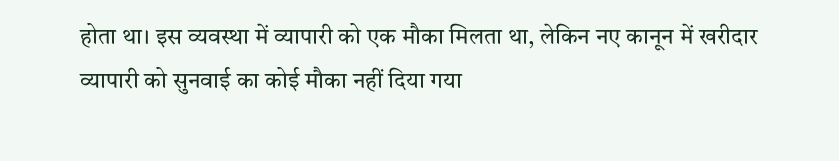होता था। इस व्यवस्था में व्यापारी को एक मौका मिलता था, लेकिन नए कानून में खरीदार व्यापारी को सुनवाई का कोई मौका नहीं दिया गया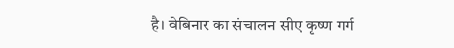है। वेबिनार का संचालन सीए कृष्ण गर्ग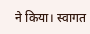ने किया। स्वागत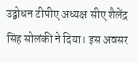उद्बोधन टीपीए अध्यक्ष सीए शैलेंद्र सिंह सोलंकी ने दिया। इस अवसर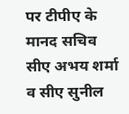पर टीपीए के मानद सचिव सीए अभय शर्मा व सीए सुनील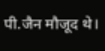पी.जैन मौजूद थे।